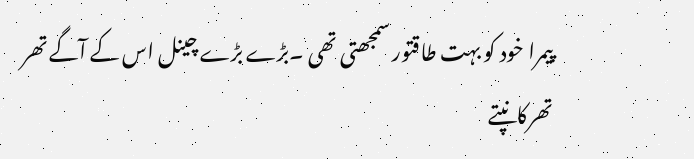پیمرا خود کو بہت طاقتور سمجھتی تھی ۔بڑے بڑے چینل اس کے آگے تھر تھرکانپتے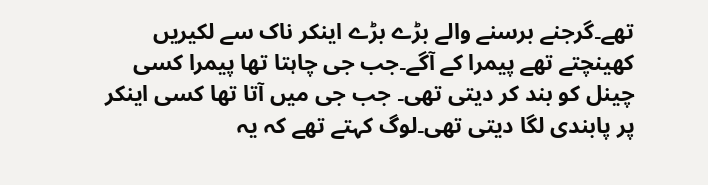تھے۔گرجنے برسنے والے بڑے بڑے اینکر ناک سے لکیریں کھینچتے تھے پیمرا کے آگے۔جب جی چاہتا تھا پیمرا کسی چینل کو بند کر دیتی تھی۔ جب جی میں آتا تھا کسی اینکر پر پابندی لگا دیتی تھی۔لوگ کہتے تھے کہ یہ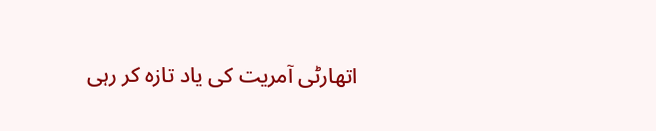اتھارٹی آمریت کی یاد تازہ کر رہی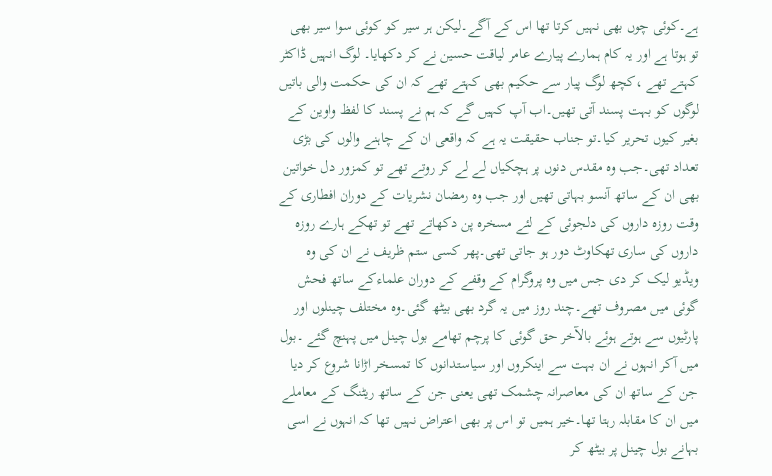ہے۔کوئی چوں بھی نہیں کرتا تھا اس کے آگے۔لیکن ہر سیر کو کوئی سوا سیر بھی تو ہوتا ہے اور یہ کام ہمارے پیارے عامر لیاقت حسین نے کر دکھایا۔ لوگ انہیں ڈاکٹر کہتے تھے ،کچھ لوگ پیار سے حکیم بھی کہتے تھے کہ ان کی حکمت والی باتیں لوگوں کو بہت پسند آتی تھیں۔اب آپ کہیں گے کہ ہم نے پسند کا لفظ واوین کے بغیر کیوں تحریر کیا۔تو جناب حقیقت یہ ہے کہ واقعی ان کے چاہنے والوں کی بڑی تعداد تھی۔جب وہ مقدس دنوں پر ہچکیاں لے لے کر روتے تھے تو کمزور دل خواتین بھی ان کے ساتھ آنسو بہاتی تھیں اور جب وہ رمضان نشریات کے دوران افطاری کے وقت روزہ داروں کی دلجوئی کے لئے مسخرہ پن دکھاتے تھے تو تھکے ہارے روزہ داروں کی ساری تھکاوٹ دور ہو جاتی تھی۔پھر کسی ستم ظریف نے ان کی وہ ویڈیو لیک کر دی جس میں وہ پروگرام کے وقفے کے دوران علماءکے ساتھ فحش گوئی میں مصروف تھے۔چند روز میں یہ گرد بھی بیٹھ گئی۔وہ مختلف چینلوں اور پارٹیوں سے ہوتے ہوئے بالآخر حق گوئی کا پرچم تھامے بول چینل میں پہنچ گئے ۔بول میں آکر انہوں نے ان بہت سے اینکروں اور سیاستدانوں کا تمسخر اڑانا شروع کر دیا جن کے ساتھ ان کی معاصرانہ چشمک تھی یعنی جن کے ساتھ ریٹنگ کے معاملے میں ان کا مقابلہ رہتا تھا۔خیر ہمیں تو اس پر بھی اعتراض نہیں تھا کہ انہوں نے اسی بہانے بول چینل پر بیٹھ کر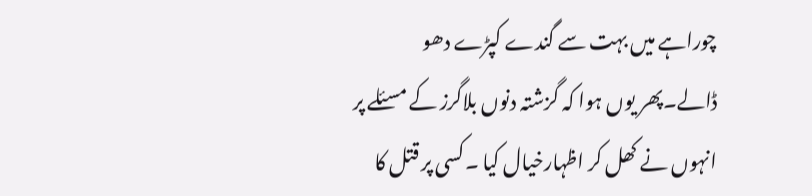چوراہے میں بہت سے گندے کپڑے دھو ڈالے۔پھر یوں ہوا کہ گزشتہ دنوں بلاگرز کے مسئلے پر انہوں نے کھل کر اظہارخیال کیا ۔کسی پر قتل کا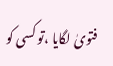فتویٰ لگایا ،تو کسی کو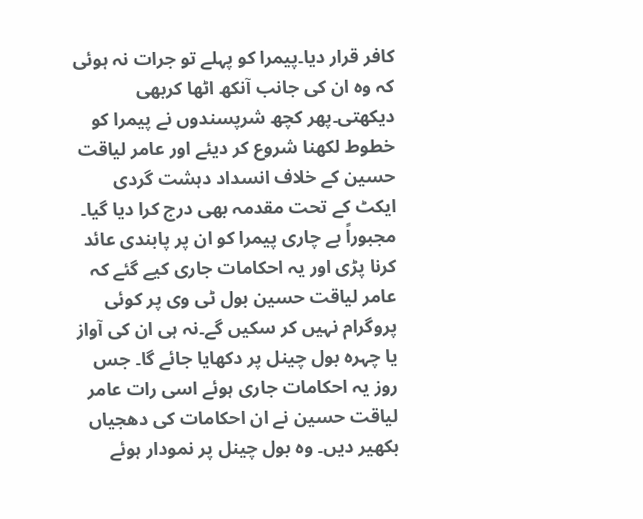کافر قرار دیا۔پیمرا کو پہلے تو جرات نہ ہوئی کہ وہ ان کی جانب آنکھ اٹھا کربھی دیکھتی۔پھر کچھ شرپسندوں نے پیمرا کو خطوط لکھنا شروع کر دیئے اور عامر لیاقت حسین کے خلاف انسداد دہشت گردی ایکٹ کے تحت مقدمہ بھی درج کرا دیا گیا۔ مجبوراً بے چاری پیمرا کو ان پر پابندی عائد کرنا پڑی اور یہ احکامات جاری کیے گئے کہ عامر لیاقت حسین بول ٹی وی پر کوئی پروگرام نہیں کر سکیں گے۔نہ ہی ان کی آواز یا چہرہ بول چینل پر دکھایا جائے گا۔ جس روز یہ احکامات جاری ہوئے اسی رات عامر لیاقت حسین نے ان احکامات کی دھجیاں بکھیر دیں۔ وہ بول چینل پر نمودار ہوئے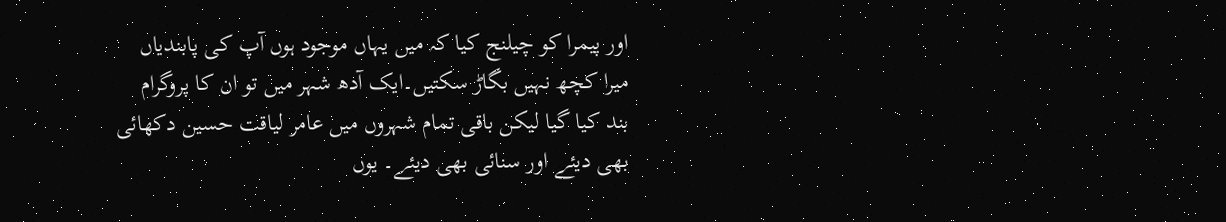اور پیمرا کو چیلنج کیا کہ میں یہاں موجود ہوں آپ کی پابندیاں میرا کچھ نہیں بگاڑ سکتیں۔ایک آدھ شہر میں تو ان کا پروگرام بند کیا گیا لیکن باقی تمام شہروں میں عامر لیاقت حسین دکھائی بھی دیئے اور سنائی بھی دیئے۔ یوں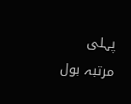پہلی مرتبہ بول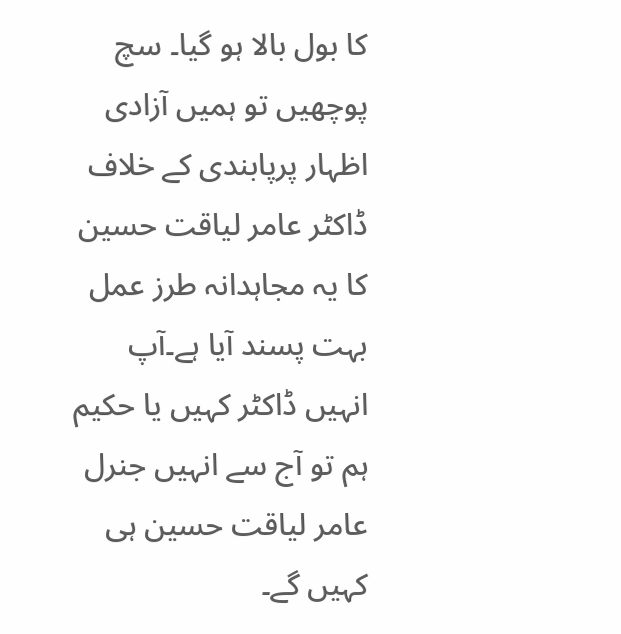کا بول بالا ہو گیا۔ سچ پوچھیں تو ہمیں آزادی اظہار پرپابندی کے خلاف ڈاکٹر عامر لیاقت حسین کا یہ مجاہدانہ طرز عمل بہت پسند آیا ہے۔آپ انہیں ڈاکٹر کہیں یا حکیم ہم تو آج سے انہیں جنرل عامر لیاقت حسین ہی کہیں گے۔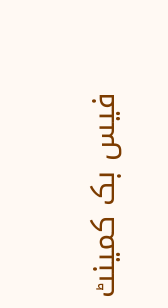فیس بک کمینٹ